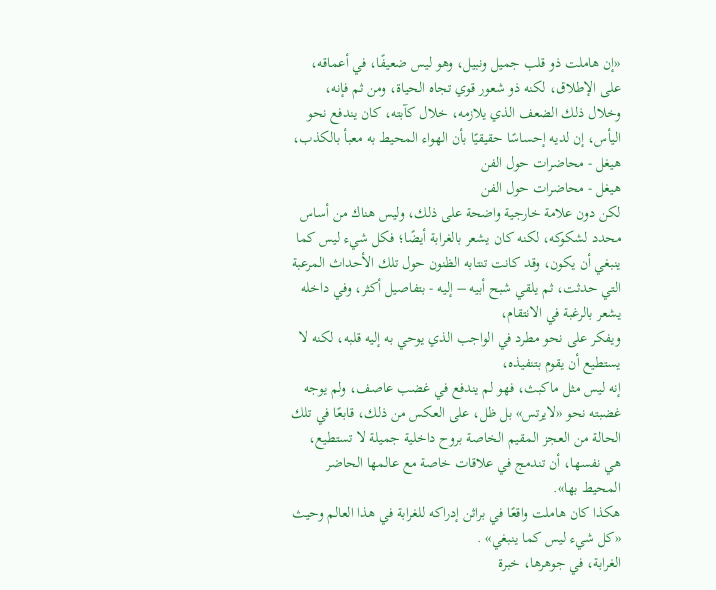«إن هاملت ذو قلب جميل ونبيل، وهو ليس ضعيفًا، في أعماقه، على الإطلاق، لكنه ذو شعور قوي تجاه الحياة، ومن ثم فإنه، وخلال ذلك الضعف الذي يلازمه، خلال كآبته، كان يندفع نحو اليأس، إن لديه إحساسًا حقيقيًا بأن الهواء المحيط به معبأ بالكذب،
هيغل - محاضرات حول الفن
هيغل - محاضرات حول الفن
لكن دون علامة خارجية واضحة على ذلك، وليس هناك من أساس محدد لشكوكه، لكنه كان يشعر بالغرابة أيضًا؛ فكل شيء ليس كما ينبغي أن يكون، وقد كانت تنتابه الظنون حول تلك الأحداث المرعبة التي حدثت، ثم يلقي شبح أبيه – إليه - بتفاصيل أكثر، وفي داخله يشعر بالرغبة في الانتقام،
ويفكر على نحو مطرد في الواجب الذي يوحي به إليه قلبه، لكنه لا يستطيع أن يقوم بتنفيذه،
إنه ليس مثل ماكبث، فهو لم يندفع في غضب عاصف، ولم يوجه غضبته نحو «لايرتس» بل ظل، على العكس من ذلك، قابعًا في تلك الحالة من العجز المقيم الخاصة بروح داخلية جميلة لا تستطيع، هي نفسها، أن تندمج في علاقات خاصة مع عالمها الحاضر المحيط بها».
هكذا كان هاملت واقعًا في براثن إدراكه للغرابة في هذا العالم وحيث «كل شيء ليس كما ينبغي» .
الغرابة، في جوهرها، خبرة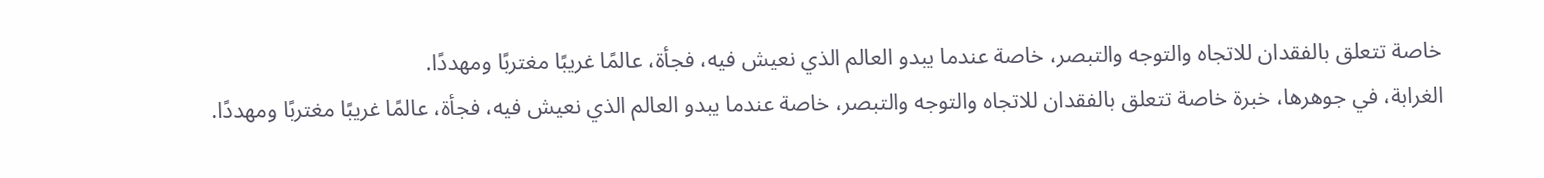خاصة تتعلق بالفقدان للاتجاه والتوجه والتبصر، خاصة عندما يبدو العالم الذي نعيش فيه، فجأة، عالمًا غريبًا مغتربًا ومهددًا.
الغرابة، في جوهرها، خبرة خاصة تتعلق بالفقدان للاتجاه والتوجه والتبصر، خاصة عندما يبدو العالم الذي نعيش فيه، فجأة، عالمًا غريبًا مغتربًا ومهددًا.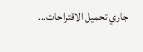جاري تحميل الاقتراحات...